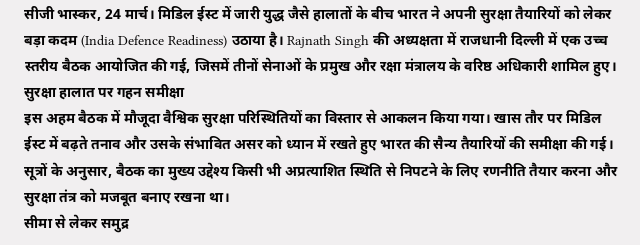सीजी भास्कर, 24 मार्च। मिडिल ईस्ट में जारी युद्ध जैसे हालातों के बीच भारत ने अपनी सुरक्षा तैयारियों को लेकर बड़ा कदम (India Defence Readiness) उठाया है। Rajnath Singh की अध्यक्षता में राजधानी दिल्ली में एक उच्च स्तरीय बैठक आयोजित की गई, जिसमें तीनों सेनाओं के प्रमुख और रक्षा मंत्रालय के वरिष्ठ अधिकारी शामिल हुए।
सुरक्षा हालात पर गहन समीक्षा
इस अहम बैठक में मौजूदा वैश्विक सुरक्षा परिस्थितियों का विस्तार से आकलन किया गया। खास तौर पर मिडिल ईस्ट में बढ़ते तनाव और उसके संभावित असर को ध्यान में रखते हुए भारत की सैन्य तैयारियों की समीक्षा की गई। सूत्रों के अनुसार, बैठक का मुख्य उद्देश्य किसी भी अप्रत्याशित स्थिति से निपटने के लिए रणनीति तैयार करना और सुरक्षा तंत्र को मजबूत बनाए रखना था।
सीमा से लेकर समुद्र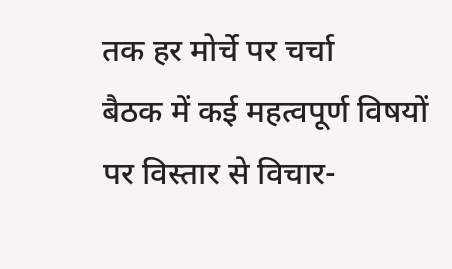तक हर मोर्चे पर चर्चा
बैठक में कई महत्वपूर्ण विषयों पर विस्तार से विचार-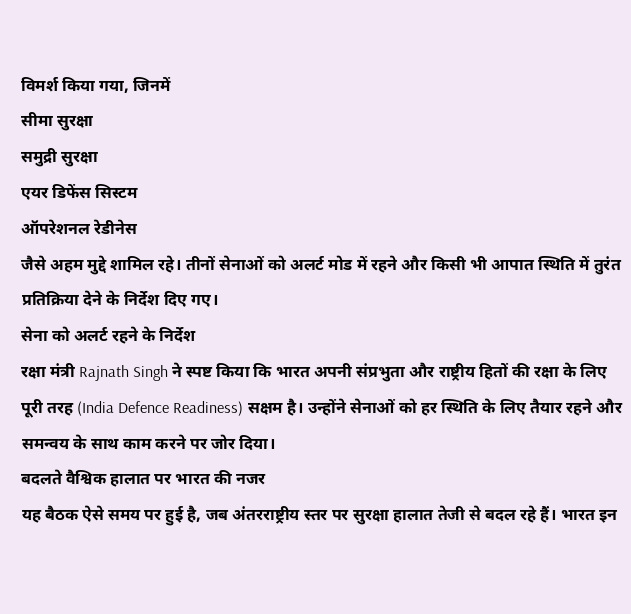विमर्श किया गया, जिनमें
सीमा सुरक्षा
समुद्री सुरक्षा
एयर डिफेंस सिस्टम
ऑपरेशनल रेडीनेस
जैसे अहम मुद्दे शामिल रहे। तीनों सेनाओं को अलर्ट मोड में रहने और किसी भी आपात स्थिति में तुरंत प्रतिक्रिया देने के निर्देश दिए गए।
सेना को अलर्ट रहने के निर्देश
रक्षा मंत्री Rajnath Singh ने स्पष्ट किया कि भारत अपनी संप्रभुता और राष्ट्रीय हितों की रक्षा के लिए पूरी तरह (India Defence Readiness) सक्षम है। उन्होंने सेनाओं को हर स्थिति के लिए तैयार रहने और समन्वय के साथ काम करने पर जोर दिया।
बदलते वैश्विक हालात पर भारत की नजर
यह बैठक ऐसे समय पर हुई है, जब अंतरराष्ट्रीय स्तर पर सुरक्षा हालात तेजी से बदल रहे हैं। भारत इन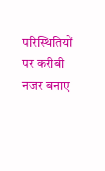परिस्थितियों पर करीबी नजर बनाए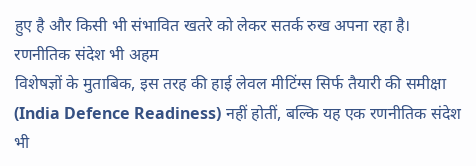हुए है और किसी भी संभावित खतरे को लेकर सतर्क रुख अपना रहा है।
रणनीतिक संदेश भी अहम
विशेषज्ञों के मुताबिक, इस तरह की हाई लेवल मीटिंग्स सिर्फ तैयारी की समीक्षा (India Defence Readiness) नहीं होतीं, बल्कि यह एक रणनीतिक संदेश भी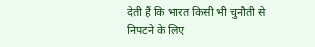देती हैं कि भारत किसी भी चुनौती से निपटने के लिए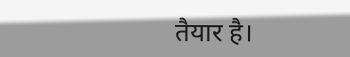तैयार है।